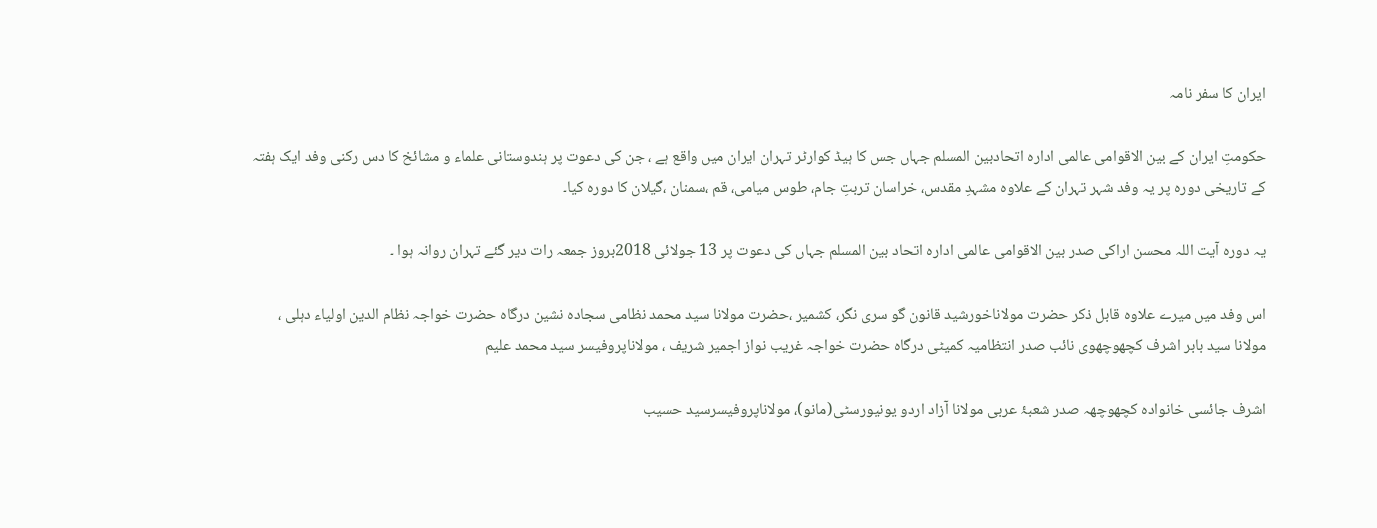ایران کا سفر نامہ

حکومتِ ایران کے بین الاقوامی عالمی ادارہ اتحادبین المسلم جہاں جس کا ہیڈ کوارٹر تہران ایران میں واقع ہے ، جن کی دعوت پر ہندوستانی علماء و مشائخ کا دس رکنی وفد ایک ہفتہ کے تاریخی دورہ پر یہ وفد شہر تہران کے علاوہ مشہدِ مقدس، خراسان تربتِ جام، طوس میامی، قم ،سمنان ،گیلان کا دورہ کیا۔

یہ دورہ آیت اللہ محسن اراکی صدر بین الاقوامی عالمی ادارہ اتحاد بین المسلم جہاں کی دعوت پر 13 جولائی 2018بروز جمعہ رات دیر گئے تہران روانہ ہوا ۔

اس وفد میں میرے علاوہ قابل ذکر حضرت مولاناخورشید قانون گو سری نگر، کشمیر ،حضرت مولانا سید محمد نظامی سجادہ نشین درگاہ حضرت خواجہ نظام الدین اولیاء دہلی ، مولانا سید بابر اشرف کچھوچھوی نائب صدر انتظامیہ کمیٹی درگاہ حضرت خواجہ غریب نواز اجمیر شریف ، مولاناپروفیسر سید محمد علیم

اشرف جائسی خانوادہ کچھوچھہ صدر شعبۂ عربی مولانا آزاد اردو یونیورسٹی(مانو)، مولاناپروفیسرسید حسیب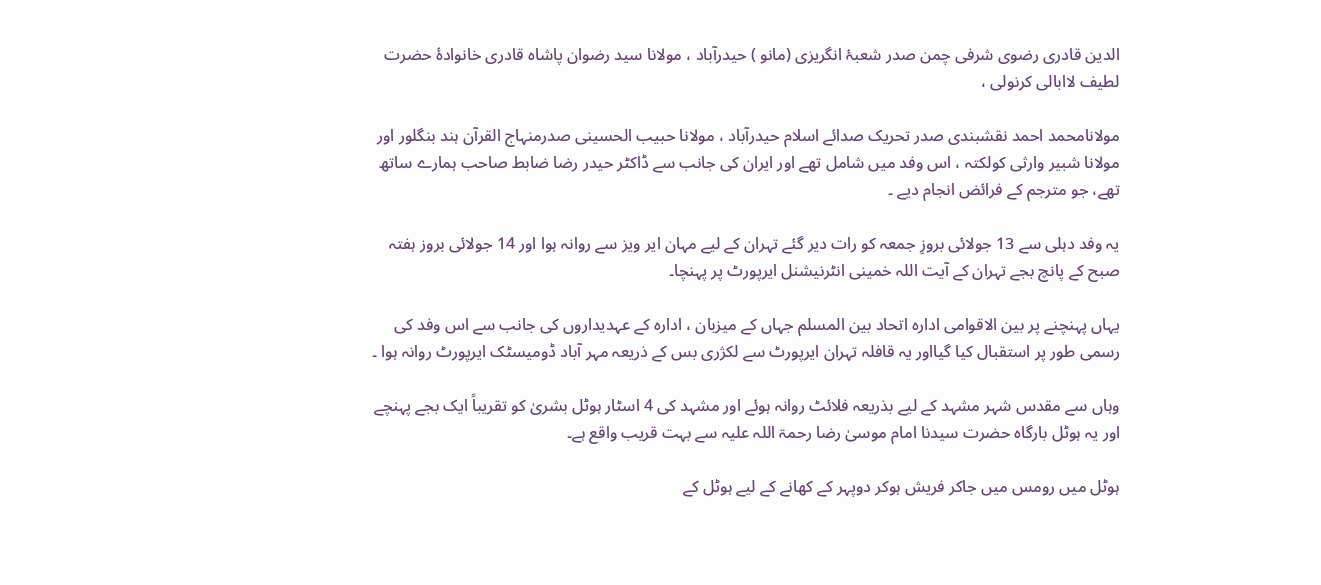الدین قادری رضوی شرفی چمن صدر شعبۂ انگریزی (مانو ) حیدرآباد ، مولانا سید رضوان پاشاہ قادری خانوادۂ حضرت لطیف لاابالی کرنولی ،

مولانامحمد احمد نقشبندی صدر تحریک صدائے اسلام حیدرآباد ، مولانا حبیب الحسینی صدرمنہاج القرآن ہند بنگلور اور مولانا شبیر وارثی کولکتہ ، اس وفد میں شامل تھے اور ایران کی جانب سے ڈاکٹر حیدر رضا ضابط صاحب ہمارے ساتھ تھے، جو مترجم کے فرائض انجام دیے ۔

یہ وفد دہلی سے 13 جولائی بروزِ جمعہ کو رات دیر گئے تہران کے لیے مہان ایر ویز سے روانہ ہوا اور 14 جولائی بروز ہفتہ صبح کے پانچ بجے تہران کے آیت اللہ خمینی انٹرنیشنل ایرپورٹ پر پہنچا۔

یہاں پہنچنے پر بین الاقوامی ادارہ اتحاد بین المسلم جہاں کے میزبان ، ادارہ کے عہدیداروں کی جانب سے اس وفد کی رسمی طور پر استقبال کیا گیااور یہ قافلہ تہران ایرپورٹ سے لکژری بس کے ذریعہ مہر آباد ڈومیسٹک ایرپورٹ روانہ ہوا ۔

وہاں سے مقدس شہر مشہد کے لیے بذریعہ فلائٹ روانہ ہوئے اور مشہد کی 4 اسٹار ہوٹل بشریٰ کو تقریباً ایک بجے پہنچے اور یہ ہوٹل بارگاہ حضرت سیدنا امام موسیٰ رضا رحمۃ اللہ علیہ سے بہت قریب واقع ہے۔

ہوٹل میں رومس میں جاکر فریش ہوکر دوپہر کے کھانے کے لیے ہوٹل کے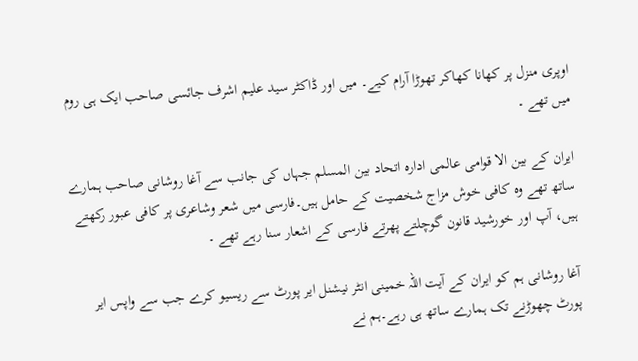اوپری منزل پر کھانا کھاکر تھوڑا آرام کیے۔ میں اور ڈاکٹر سید علیم اشرف جائسی صاحب ایک ہی روم میں تھے ۔

ایران کے بین الا قوامی عالمی ادارہ اتحاد بین المسلم جہاں کی جانب سے آغا روشانی صاحب ہمارے ساتھ تھے وہ کافی خوش مزاج شخصیت کے حامل ہیں۔فارسی میں شعر وشاعری پر کافی عبور رکھتے ہیں، آپ اور خورشید قانون گوچلتے پھرتے فارسی کے اشعار سنا رہے تھے ۔

آغا روشانی ہم کو ایران کے آیت اللہ خمینی انٹر نیشنل ایر پورٹ سے ریسیو کرے جب سے واپس ایر پورٹ چھوڑنے تک ہمارے ساتھ ہی رہے۔ہم نے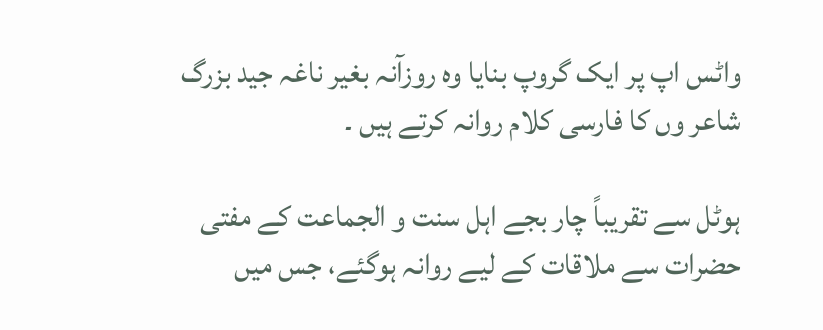واٹس اپ پر ایک گروپ بنایا وہ روزآنہ بغیر ناغہ جید بزرگ شاعر وں کا فارسی کلام روانہ کرتے ہیں ۔

ہوٹل سے تقریباً چار بجے اہل سنت و الجماعت کے مفتی حضرات سے ملاقات کے لیے روانہ ہوگئے، جس میں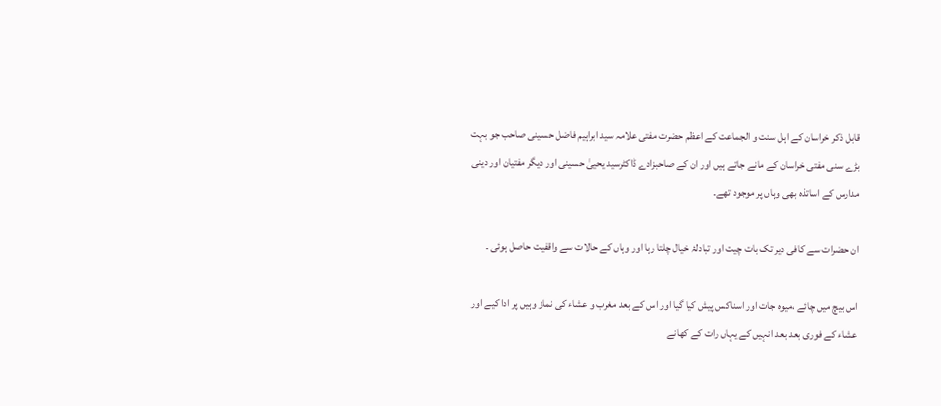قابل ذکر خراسان کے اہل سنت و الجماعت کے اعظم حضرت مفتی علامہ سید ابراہیم فاضل حسینی صاحب جو بہت بڑے سنی مفتی خراسان کے مانے جاتے ہیں اور ان کے صاحبزادے ڈاکٹرسید یحییٰ حسینی اور دیگر مفتیان اور دینی مدارس کے اساتذہ بھی وہاں پر موجود تھے۔

ان حضرات سے کافی دیر تک بات چیت اور تبادلۂ خیال چلتا رہا اور وہاں کے حالات سے واقفیت حاصل ہوئی ۔

اس بیچ میں چائے ،میوہ جات اور اسناکس پیش کیا گیا اور اس کے بعد مغرب و عشاء کی نماز وہیں پر ادا کیے اور عشاء کے فوری بعد بعد انہیں کے یہاں رات کے کھانے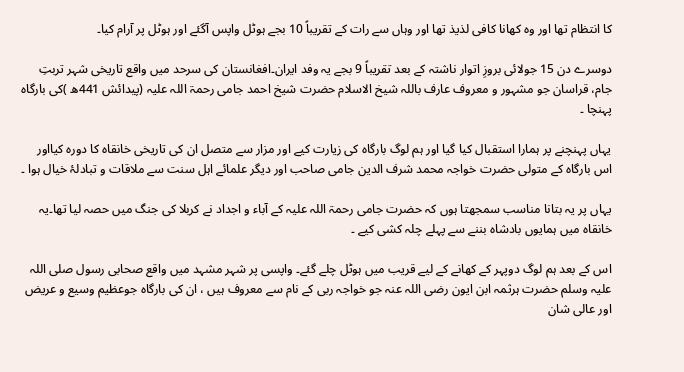کا انتظام تھا اور وہ کھانا کافی لذیذ تھا اور وہاں سے رات کے تقریباً 10 بجے ہوٹل واپس آگئے اور ہوٹل پر آرام کیا۔

دوسرے دن 15 جولائی بروزِ اتوار ناشتہ کے بعد تقریباً 9 بجے یہ وفد ایران۔افغانستان کی سرحد میں واقع تاریخی شہر تربتِ جام، قراسان جو مشہور و معروف عارف باللہ شیخ الاسلام حضرت شیخ احمد جامی رحمۃ اللہ علیہ (پیدائش 441ھ )کی بارگاہ پہنچا ۔

یہاں پہنچنے پر ہمارا استقبال کیا گیا اور ہم لوگ بارگاہ کی زیارت کیے اور مزار سے متصل ان کی تاریخی خانقاہ کا دورہ کیااور اس بارگاہ کے متولی حضرت خواجہ محمد شرف الدین جامی صاحب اور دیگر علمائے اہل سنت سے ملاقات و تبادلۂ خیال ہوا ۔

یہاں پر یہ بتانا مناسب سمجھتا ہوں کہ حضرت جامی رحمۃ اللہ علیہ کے آباء و اجداد نے کربلا کی جنگ میں حصہ لیا تھا۔یہ خانقاہ میں ہمایوں بادشاہ بننے سے پہلے چلہ کشی کیے ۔

اس کے بعد ہم لوگ دوپہر کے کھانے کے لیے قریب میں ہوٹل چلے گئے۔ واپسی پر شہر مشہد میں واقع صحابی رسول صلی اللہ علیہ وسلم حضرت ہرثمہ ابن ایون رضی اللہ عنہ جو خواجہ ربی کے نام سے معروف ہیں ، ان کی بارگاہ جوعظیم وسیع و عریض اور عالی شان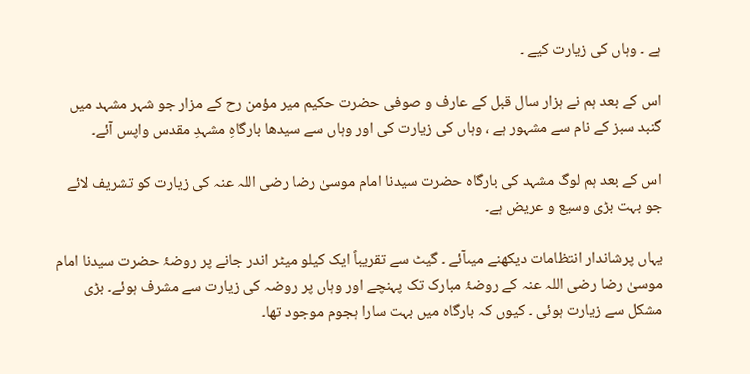ہے ۔ وہاں کی زیارت کیے ۔

اس کے بعد ہم نے ہزار سال قبل کے عارف و صوفی حضرت حکیم میر مؤمن رح کے مزار جو شہر مشہد میں گنبد سبز کے نام سے مشہور ہے ، وہاں کی زیارت کی اور وہاں سے سیدھا بارگاہِ مشہدِ مقدس واپس آئے۔

اس کے بعد ہم لوگ مشہد کی بارگاہ حضرت سیدنا امام موسیٰ رضا رضی اللہ عنہ کی زیارت کو تشریف لائے جو بہت بڑی وسیع و عریض ہے۔

یہاں پرشاندار انتظامات دیکھنے میںآئے ۔ گیٹ سے تقریباً ایک کیلو میٹر اندر جانے پر روضۂ حضرت سیدنا امام موسیٰ رضا رضی اللہ عنہ کے روضۂ مبارک تک پہنچے اور وہاں پر روضہ کی زیارت سے مشرف ہوئے۔ بڑی مشکل سے زیارت ہوئی ۔ کیوں کہ بارگاہ میں بہت سارا ہجوم موجود تھا۔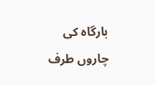بارگاہ کی چاروں طرف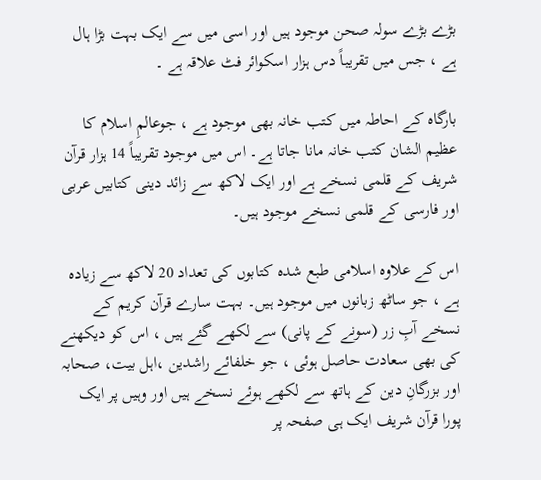بڑے بڑے سولہ صحن موجود ہیں اور اسی میں سے ایک بہت بڑا ہال ہے ، جس میں تقریباً دس ہزار اسکوائر فٹ علاقہ ہے ۔

بارگاہ کے احاطہ میں کتب خانہ بھی موجود ہے ، جوعالمِ اسلام کا عظیم الشان کتب خانہ مانا جاتا ہے۔ اس میں موجود تقریباً 14 ہزار قرآن شریف کے قلمی نسخے ہے اور ایک لاکھ سے زائد دینی کتابیں عربی اور فارسی کے قلمی نسخے موجود ہیں۔

اس کے علاوہ اسلامی طبع شدہ کتابوں کی تعداد 20 لاکھ سے زیادہ ہے ، جو ساٹھ زبانوں میں موجود ہیں۔ بہت سارے قرآن کریم کے نسخے آبِ زر (سونے کے پانی) سے لکھے گئے ہیں ، اس کو دیکھنے کی بھی سعادت حاصل ہوئی ، جو خلفائے راشدین ،اہل بیت، صحابہ اور بزرگانِ دین کے ہاتھ سے لکھے ہوئے نسخے ہیں اور وہیں پر ایک پورا قرآن شریف ایک ہی صفحہ پر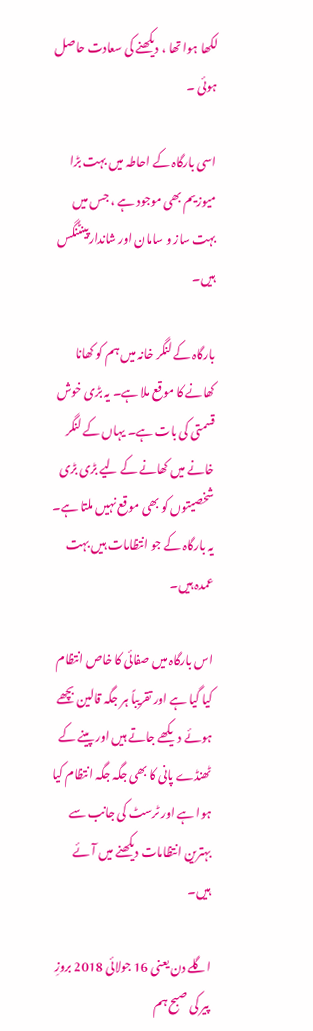لکھا ہوا تھا ، دیکھنے کی سعادت حاصل ہوئی ۔

اسی بارگاہ کے احاطہ میں بہت بڑا میوزیم بھی موجود ہے ، جس میں بہت ساز و سامان اور شاندارپینٹنگس ہیں۔

بارگاہ کے لنگر خانہ میں ہم کو کھانا کھانے کا موقع ملا ہے۔ یہ بڑی خوش قسمتی کی بات ہے۔ یہاں کے لنگر خانے میں کھانے کے لیے بڑی بڑی شخصیتوں کو بھی موقع نہیں ملتا ہے۔ یہ بارگاہ کے جو انتظامات ہیں بہت عمدہ ہیں۔

اس بارگاہ میں صفائی کا خاص انتظام کیا گیا ہے اور تقریباً ہر جگہ قالین بچھے ہوئے دیکھے جاتے ہیں اور پینے کے ٹھنڈے پانی کا بھی جگہ جگہ انتظام کیا ہوا ہے اور ٹرسٹ کی جانب سے بہترین انتظامات دیکھنے میں آئے ہیں۔

اگلے دن یعنی 16 جولائی 2018 بروزِ پیر کی صبح ہم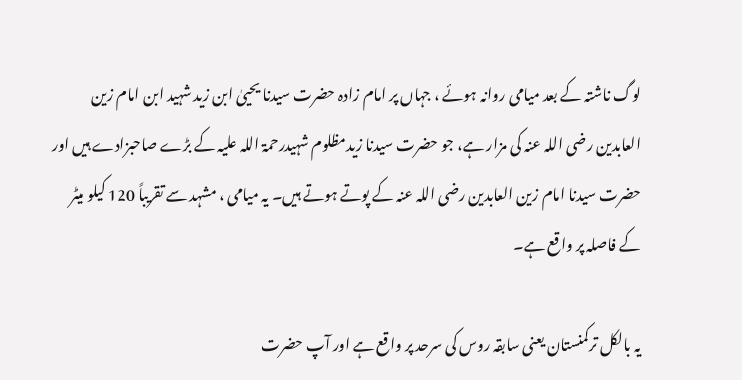لوگ ناشتہ کے بعد میامی روانہ ہوئے ، جہاں پر امام زادہ حضرت سیدنا یحییٰ ابن زید شہید ابن امام زین العابدین رضی اللہ عنہ کی مزار ہے، جو حضرت سیدنا زیدمظلوم شہیدرحمۃ اللہ علیہ کے بڑے صاحبزادے ہیں اور حضرت سیدنا امام زین العابدین رضی اللہ عنہ کے پوتے ہوتے ہیں۔ یہ میامی ، مشہد سے تقریباً 120 کیلو میٹر کے فاصلہ پر واقع ہے۔

یہ بالکل ترکمنستان یعنی سابقہ روس کی سرحد پر واقع ہے اور آپ حضرت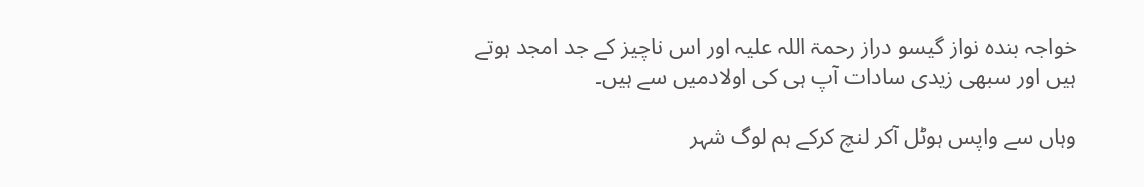خواجہ بندہ نواز گیسو دراز رحمۃ اللہ علیہ اور اس ناچیز کے جد امجد ہوتے ہیں اور سبھی زیدی سادات آپ ہی کی اولادمیں سے ہیں۔

وہاں سے واپس ہوٹل آکر لنچ کرکے ہم لوگ شہر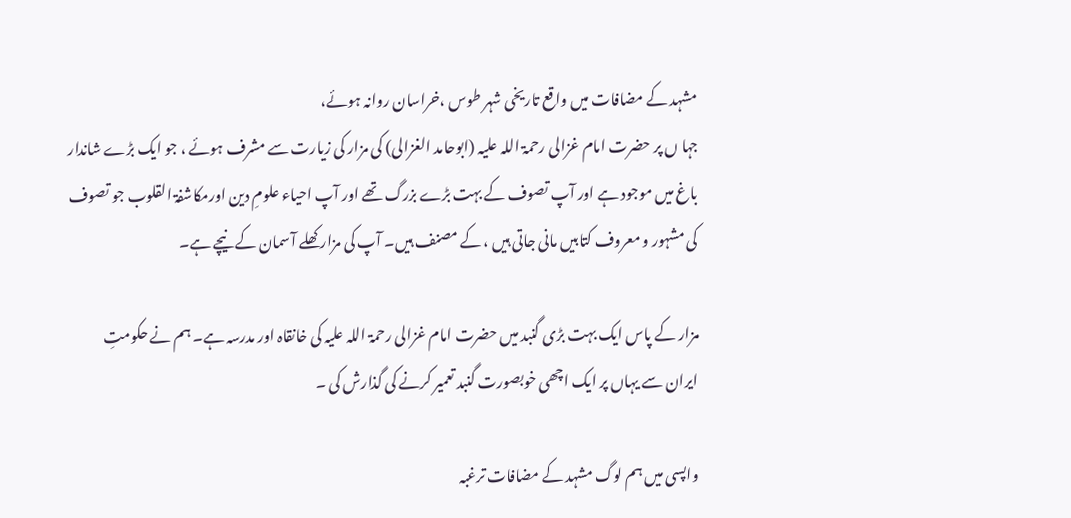مشہد کے مضافات میں واقع تاریخی شہر طوس ،خراسان روانہ ہوئے،
جہا ں پر حضرت امام غزالی رحمۃ اللہ علیہ (ابوحامد الغزالی) کی مزار کی زیارت سے مشرف ہوئے ، جو ایک بڑے شاندار باغ میں موجود ہے اور آپ تصوف کے بہت بڑے بزرگ تھے اور آپ احیاء علومِ دین اورمکاشفۃ القلوب جو تصوف کی مشہور و معروف کتابیں مانی جاتی ہیں ، کے مصنف ہیں۔ آپ کی مزار کھلے آسمان کے نیچے ہے۔

مزار کے پاس ایک بہت بڑی گنبد میں حضرت امام غزالی رحمۃ اللہ علیہ کی خانقاہ اور مدرسہ ہے۔ ہم نے حکومتِ ایران سے یہاں پر ایک اچھی خوبصورت گنبد تعمیر کرنے کی گذارش کی ۔

واپسی میں ہم لوگ مشہد کے مضافات ترغبہ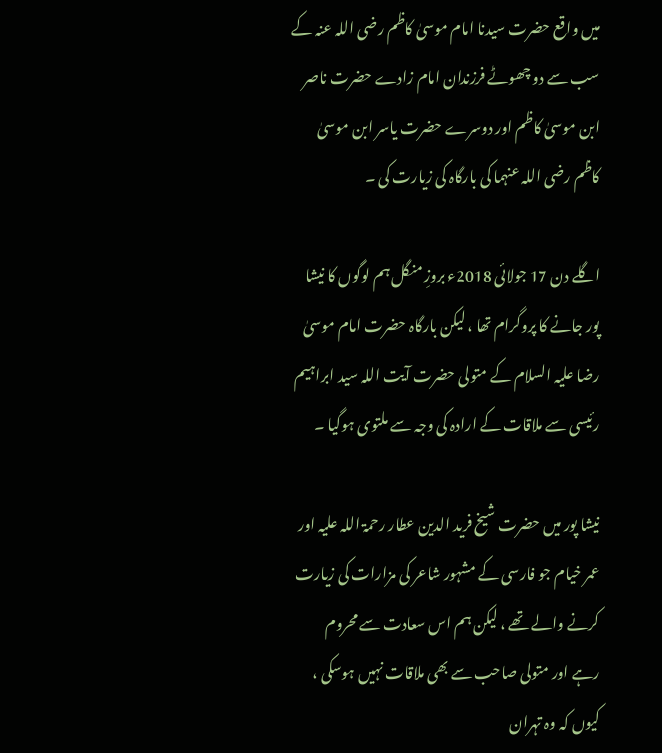میں واقع حضرت سیدنا امام موسیٰ کاظم رضی اللہ عنہ کے سب سے دو چھوٹے فرزندان امام زادے حضرت ناصر ابن موسیٰ کاظم اور دوسرے حضرت یاسر ابن موسیٰ کاظم رضی اللہ عنہما کی بارگاہ کی زیارت کی ۔

اگلے دن 17 جولائی 2018ء بروزِ منگل ہم لوگوں کا نیشا پور جانے کا پروگرام تھا ، لیکن بارگاہ حضرت امام موسیٰ رضا علیہ السلام کے متولی حضرت آیت اللہ سید ابراہیم رئیسی سے ملاقات کے ارادہ کی وجہ سے ملتوی ہوگیا ۔

نیشا پور میں حضرت شیخ فرید الدین عطار رحمۃ اللہ علیہ اور عمر خیام جو فارسی کے مشہور شاعر کی مزارات کی زیارت کرنے والے تھے ، لیکن ہم اس سعادت سے محروم رہے اور متولی صاحب سے بھی ملاقات نہیں ہوسکی ، کیوں کہ وہ تہران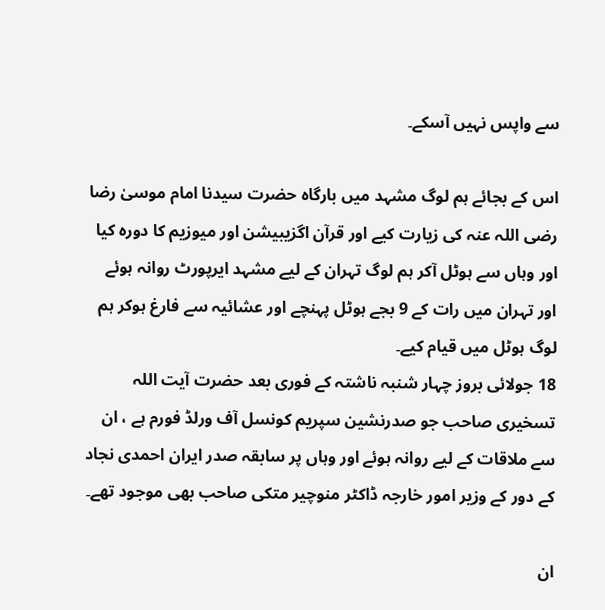سے واپس نہیں آسکے۔

اس کے بجائے ہم لوگ مشہد میں بارگاہ حضرت سیدنا امام موسیٰ رضا رضی اللہ عنہ کی زیارت کیے اور قرآن اگزیبیشن اور میوزیم کا دورہ کیا اور وہاں سے ہوٹل آکر ہم لوگ تہران کے لیے مشہد ایرپورٹ روانہ ہوئے اور تہران میں رات کے 9 بجے ہوٹل پہنچے اور عشائیہ سے فارغ ہوکر ہم لوگ ہوٹل میں قیام کیے۔
18 جولائی بروز چہار شنبہ ناشتہ کے فوری بعد حضرت آیت اللہ تسخیری صاحب جو صدرنشین سپریم کونسل آف ورلڈ فورم ہے ، ان سے ملاقات کے لیے روانہ ہوئے اور وہاں پر سابقہ صدر ایران احمدی نجاد کے دور کے وزیر امور خارجہ ڈاکٹر منوچیر متکی صاحب بھی موجود تھے۔

ان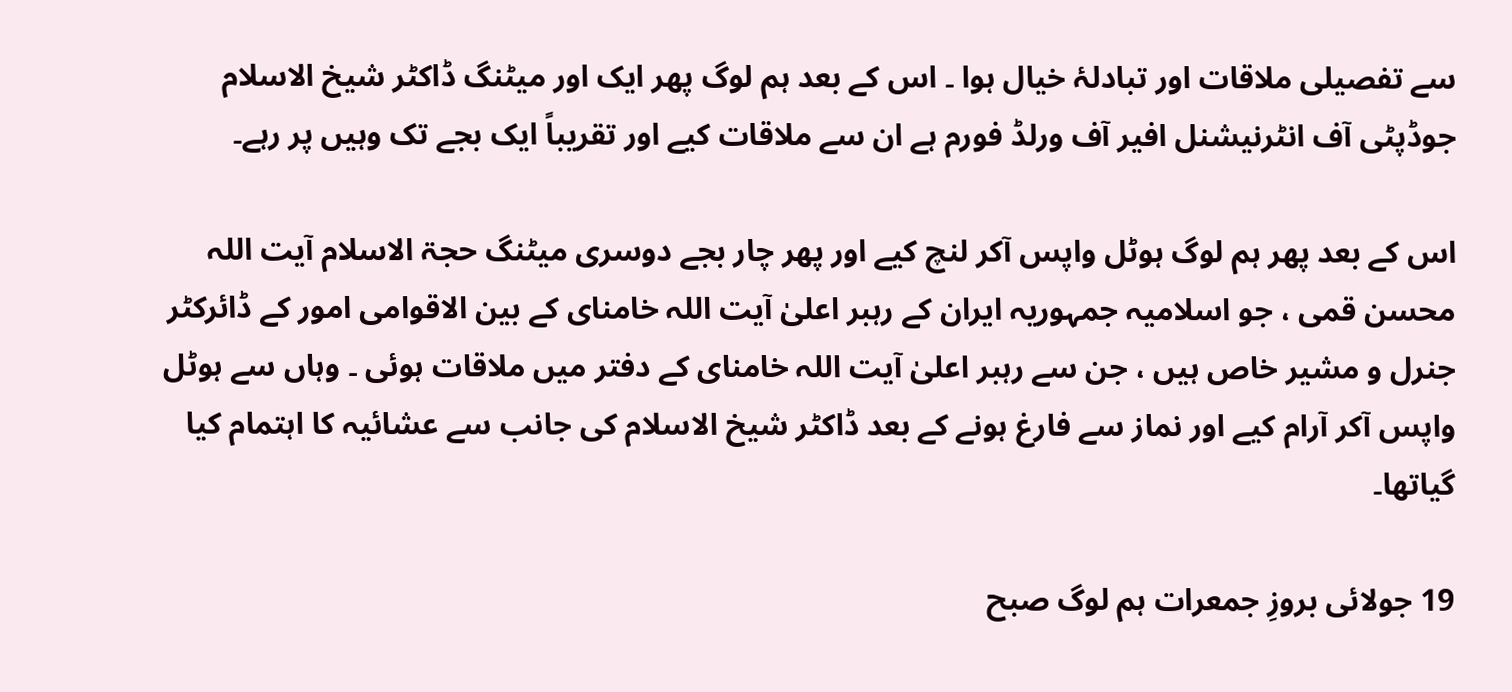سے تفصیلی ملاقات اور تبادلۂ خیال ہوا ۔ اس کے بعد ہم لوگ پھر ایک اور میٹنگ ڈاکٹر شیخ الاسلام جوڈپٹی آف انٹرنیشنل افیر آف ورلڈ فورم ہے ان سے ملاقات کیے اور تقریباً ایک بجے تک وہیں پر رہے۔

اس کے بعد پھر ہم لوگ ہوٹل واپس آکر لنچ کیے اور پھر چار بجے دوسری میٹنگ حجۃ الاسلام آیت اللہ محسن قمی ، جو اسلامیہ جمہوریہ ایران کے رہبر اعلیٰ آیت اللہ خامنای کے بین الاقوامی امور کے ڈائرکٹر جنرل و مشیر خاص ہیں ، جن سے رہبر اعلیٰ آیت اللہ خامنای کے دفتر میں ملاقات ہوئی ۔ وہاں سے ہوٹل واپس آکر آرام کیے اور نماز سے فارغ ہونے کے بعد ڈاکٹر شیخ الاسلام کی جانب سے عشائیہ کا اہتمام کیا گیاتھا۔

19 جولائی بروزِ جمعرات ہم لوگ صبح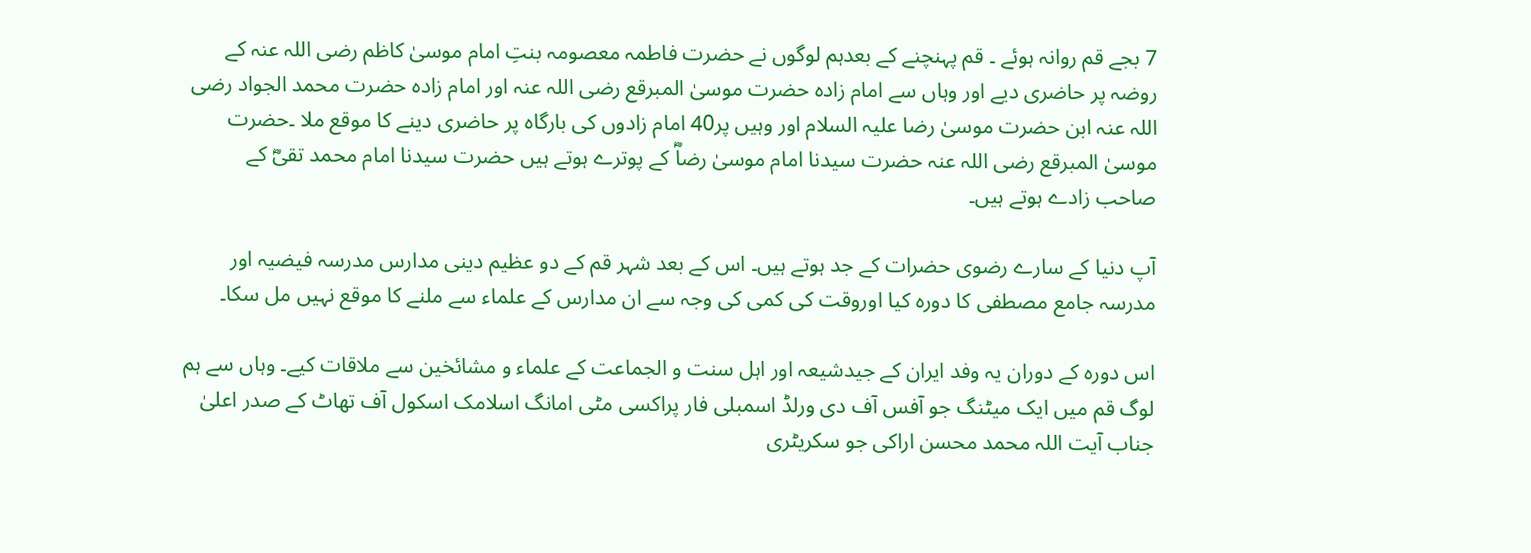7 بجے قم روانہ ہوئے ۔ قم پہنچنے کے بعدہم لوگوں نے حضرت فاطمہ معصومہ بنتِ امام موسیٰ کاظم رضی اللہ عنہ کے روضہ پر حاضری دیے اور وہاں سے امام زادہ حضرت موسیٰ المبرقع رضی اللہ عنہ اور امام زادہ حضرت محمد الجواد رضی اللہ عنہ ابن حضرت موسیٰ رضا علیہ السلام اور وہیں پر40 امام زادوں کی بارگاہ پر حاضری دینے کا موقع ملا ۔حضرت موسیٰ المبرقع رضی اللہ عنہ حضرت سیدنا امام موسیٰ رضاؓ کے پوترے ہوتے ہیں حضرت سیدنا امام محمد تقیؓ کے صاحب زادے ہوتے ہیں۔

آپ دنیا کے سارے رضوی حضرات کے جد ہوتے ہیں۔ اس کے بعد شہر قم کے دو عظیم دینی مدارس مدرسہ فیضیہ اور مدرسہ جامع مصطفی کا دورہ کیا اوروقت کی کمی کی وجہ سے ان مدارس کے علماء سے ملنے کا موقع نہیں مل سکا۔

اس دورہ کے دوران یہ وفد ایران کے جیدشیعہ اور اہل سنت و الجماعت کے علماء و مشائخین سے ملاقات کیے۔ وہاں سے ہم لوگ قم میں ایک میٹنگ جو آفس آف دی ورلڈ اسمبلی فار پراکسی مٹی امانگ اسلامک اسکول آف تھاٹ کے صدر اعلیٰ جناب آیت اللہ محمد محسن اراکی جو سکریٹری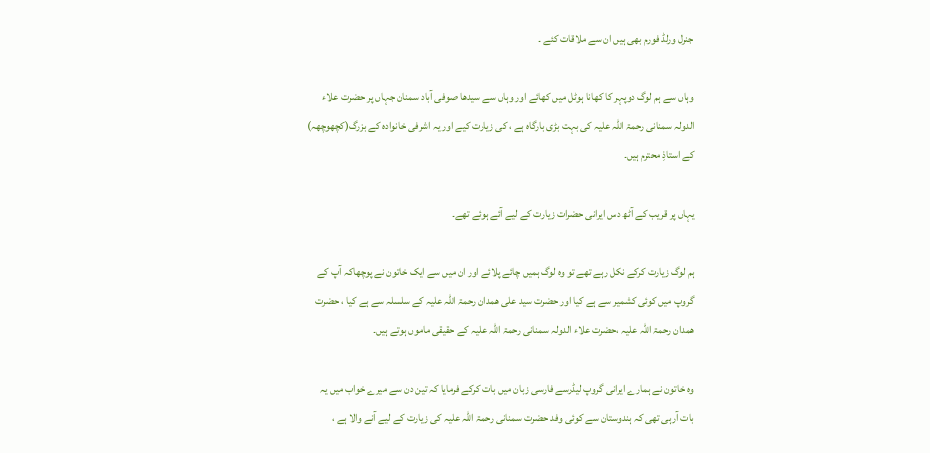جنرل ورلڈ فورم بھی ہیں ان سے ملاقات کئے ۔

وہاں سے ہم لوگ دوپہر کا کھانا ہوٹل میں کھائے اور وہاں سے سیدھا صوفی آباد سمنان جہاں پر حضرت علاء الدولہ سمنانی رحمۃ اللہ علیہ کی بہت بڑی بارگاہ ہے ، کی زیارت کیے اور یہ اشرفی خانوادہ کے بزرگ(کچھوچھہ) کے استاذِ محترم ہیں۔

یہاں پر قریب کے آٹھ دس ایرانی حضرات زیارت کے لیے آئے ہوئے تھے۔

ہم لوگ زیارت کرکے نکل رہے تھے تو وہ لوگ ہمیں چائے پلائے اور ان میں سے ایک خاتون نے پوچھاکہ آپ کے گروپ میں کوئی کشمیر سے ہے کیا اور حضرت سید علی ھمدان رحمۃ اللہ علیہ کے سلسلہ سے ہے کیا ، حضرت ھمدان رحمۃ اللہ علیہ ،حضرت علاء الدولہ سمنانی رحمۃ اللہ علیہ کے حقیقی ماموں ہوتے ہیں۔

وہ خاتون نے ہمارے ایرانی گروپ لیڈرسے فارسی زبان میں بات کرکے فرمایا کہ تین دن سے میرے خواب میں یہ بات آرہی تھی کہ ہندوستان سے کوئی وفد حضرت سمنانی رحمۃ اللہ علیہ کی زیارت کے لیے آنے والا ہے ،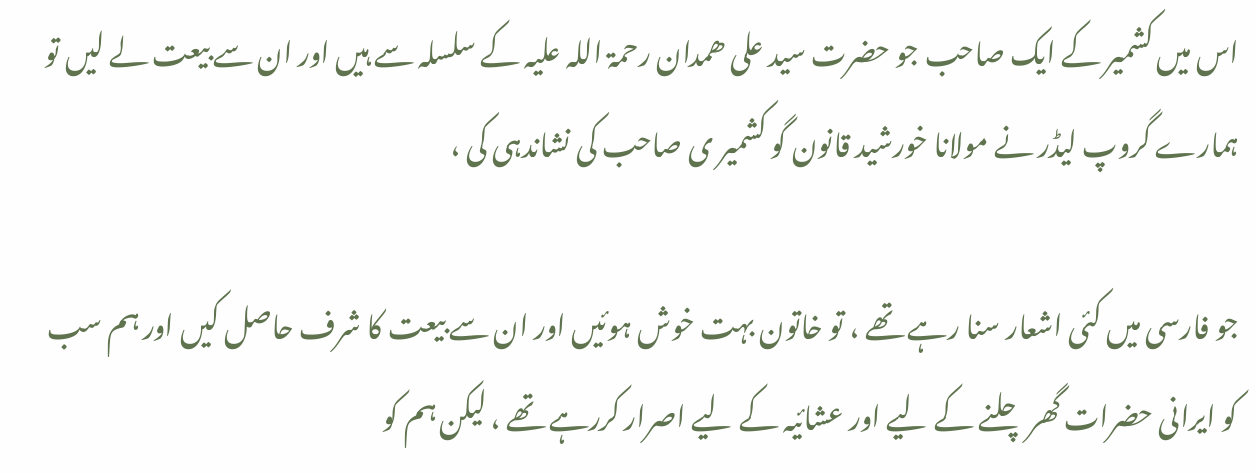اس میں کشمیر کے ایک صاحب جو حضرت سید علی ھمدان رحمۃ اللہ علیہ کے سلسلہ سے ہیں اور ان سے بیعت لے لیں تو ہمارے گروپ لیڈر نے مولانا خورشید قانون گو کشمیر ی صاحب کی نشاندہی کی ،

جو فارسی میں کئی اشعار سنا رہے تھے ، تو خاتون بہت خوش ہوئیں اور ان سے بیعت کا شرف حاصل کیں اور ہم سب کو ایرانی حضرات گھر چلنے کے لیے اور عشائیہ کے لیے اصرار کررہے تھے ، لیکن ہم کو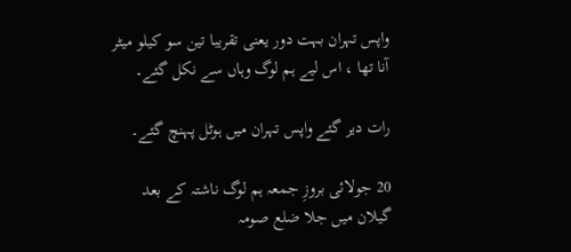واپس تہران بہت دور یعنی تقریبا تین سو کیلو میٹر آنا تھا ، اس لیے ہم لوگ وہاں سے نکل گئے۔

رات دیر گئے واپس تہران میں ہوٹل پہنچ گئے۔

20 جولائی بروزِ جمعہ ہم لوگ ناشتہ کے بعد گیلان میں جلا ضلع صومہ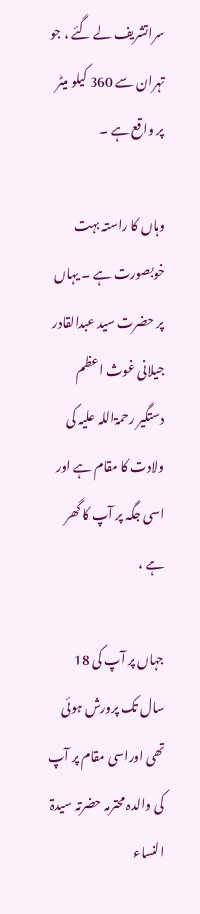سراتشریف لے گئے ، جو تہران سے 360 کیلو میٹر پر واقع ہے ۔

وہاں کا راستہ بہت خوبصورت ہے ۔ یہاں پر حضرت سید عبدالقادر جیلانی غوث اعظم دستگیر رحمۃاللہ علیہ کی ولادت کا مقام ہے اور اسی جگہ پر آپ کا گھر ہے ،

جہاں پر آپ کی 18 سال تک پرورش ہوئی تھی اوراسی مقام پر آپ کی والدہ محترمہ حضرتہ سیدۃ النساء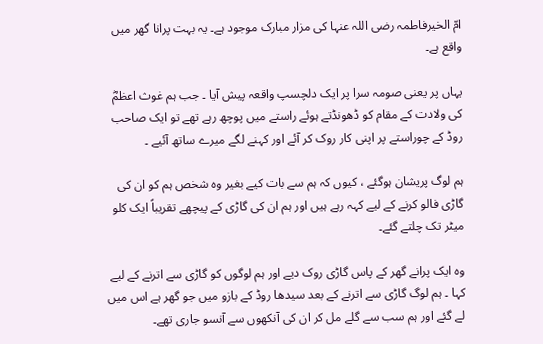امّ الخیرفاطمہ رضی اللہ عنہا کی مزار مبارک موجود ہے۔ یہ بہت پرانا گھر میں واقع ہے۔

یہاں پر یعنی صومہ سرا پر ایک دلچسپ واقعہ پیش آیا ۔ جب ہم غوث اعظمؓ کی ولادت کے مقام کو ڈھونڈتے ہوئے راستے میں پوچھ رہے تھے تو ایک صاحب روڈ کے چوراستے پر اپنی کار روک کر آئے اور کہنے لگے میرے ساتھ آئیے ۔

ہم لوگ پریشان ہوگئے ، کیوں کہ ہم سے بات کیے بغیر وہ شخص ہم کو ان کی گاڑی فالو کرنے کے لیے کہہ رہے ہیں اور ہم ان کی گاڑی کے پیچھے تقریباً ایک کلو میٹر تک چلتے گئے۔

وہ ایک پرانے گھر کے پاس گاڑی روک دیے اور ہم لوگوں کو گاڑی سے اترنے کے لیے کہا ۔ ہم لوگ گاڑی سے اترنے کے بعد سیدھا روڈ کے بازو میں جو گھر ہے اس میں لے گئے اور ہم سب سے گلے مل کر ان کی آنکھوں سے آنسو جاری تھے۔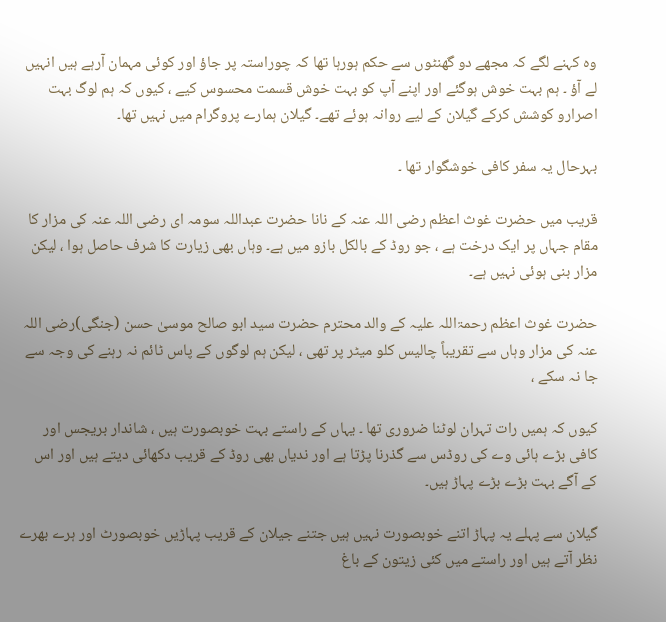وہ کہنے لگے کہ مجھے دو گھنٹوں سے حکم ہورہا تھا کہ چوراستہ پر جاؤ اور کوئی مہمان آرہے ہیں انہیں لے آؤ ۔ ہم بہت خوش ہوگئے اور اپنے آپ کو بہت خوش قسمت محسوس کیے ، کیوں کہ ہم لوگ بہت اصرارو کوشش کرکے گیلان کے لیے روانہ ہوئے تھے۔ گیلان ہمارے پروگرام میں نہیں تھا۔

بہرحال یہ سفر کافی خوشگوار تھا ۔

قریب میں حضرت غوث اعظم رضی اللہ عنہ کے نانا حضرت عبداللہ سومہ ای رضی اللہ عنہ کی مزار کا مقام جہاں پر ایک درخت ہے ، جو روڈ کے بالکل بازو میں ہے۔ وہاں بھی زیارت کا شرف حاصل ہوا ، لیکن مزار بنی ہوئی نہیں ہے۔

حضرت غوث اعظم رحمۃاللہ علیہ کے والد محترم حضرت سید ابو صالح موسیٰ حسن (جنگی)رضی اللہ عنہ کی مزار وہاں سے تقریباً چالیس کلو میٹر پر تھی ، لیکن ہم لوگوں کے پاس ٹائم نہ رہنے کی وجہ سے جا نہ سکے ،

کیوں کہ ہمیں رات تہران لوٹنا ضروری تھا ۔ یہاں کے راستے بہت خوبصورت ہیں ، شاندار بریجس اور کافی بڑے ہائی وے کی روڈس سے گذرنا پڑتا ہے اور ندیاں بھی روڈ کے قریب دکھائی دیتے ہیں اور اس کے آگے بہت بڑے بڑے پہاڑ ہیں۔

گیلان سے پہلے یہ پہاڑ اتنے خوبصورت نہیں ہیں جتنے جیلان کے قریب پہاڑیں خوبصورٹ اور ہرے بھرے نظر آتے ہیں اور راستے میں کئی زیتون کے باغ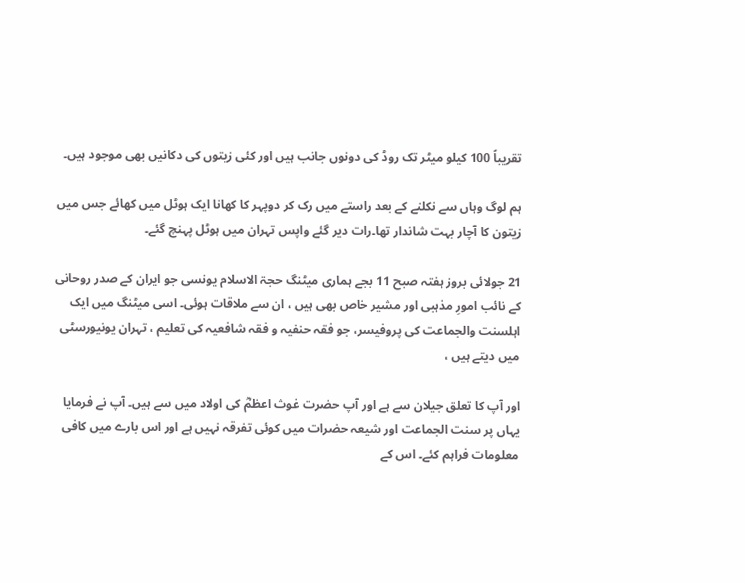تقریباً 100 کیلو میٹر تک روڈ کی دونوں جانب ہیں اور کئی زیتوں کی دکانیں بھی موجود ہیں۔

ہم لوگ وہاں سے نکلنے کے بعد راستے میں رک کر دوپہر کا کھانا ایک ہوٹل میں کھائے جس میں زیتون کا آچار بہت شاندار تھا۔رات دیر گئے واپس تہران میں ہوٹل پہنچ گئے۔

21 جولائی بروز ہفتہ صبح 11 بجے ہماری میٹنگ حجۃ الاسلام یونسی جو ایران کے صدر روحانی کے نائب امورِ مذہبی اور مشیر خاص بھی ہیں ، ان سے ملاقات ہوئی۔ اسی میٹنگ میں ایک اہلسنت والجماعت کی پروفیسر، جو فقہ حنفیہ و فقہ شافعیہ کی تعلیم ، تہران یونیورسٹی میں دیتے ہیں ،

اور آپ کا تعلق جیلان سے ہے اور آپ حضرت غوث اعظمؓ کی اولاد میں سے ہیں۔ آپ نے فرمایا یہاں پر سنت الجماعت اور شیعہ حضرات میں کوئی تفرقہ نہیں ہے اور اس بارے میں کافی معلومات فراہم کئے۔ اس کے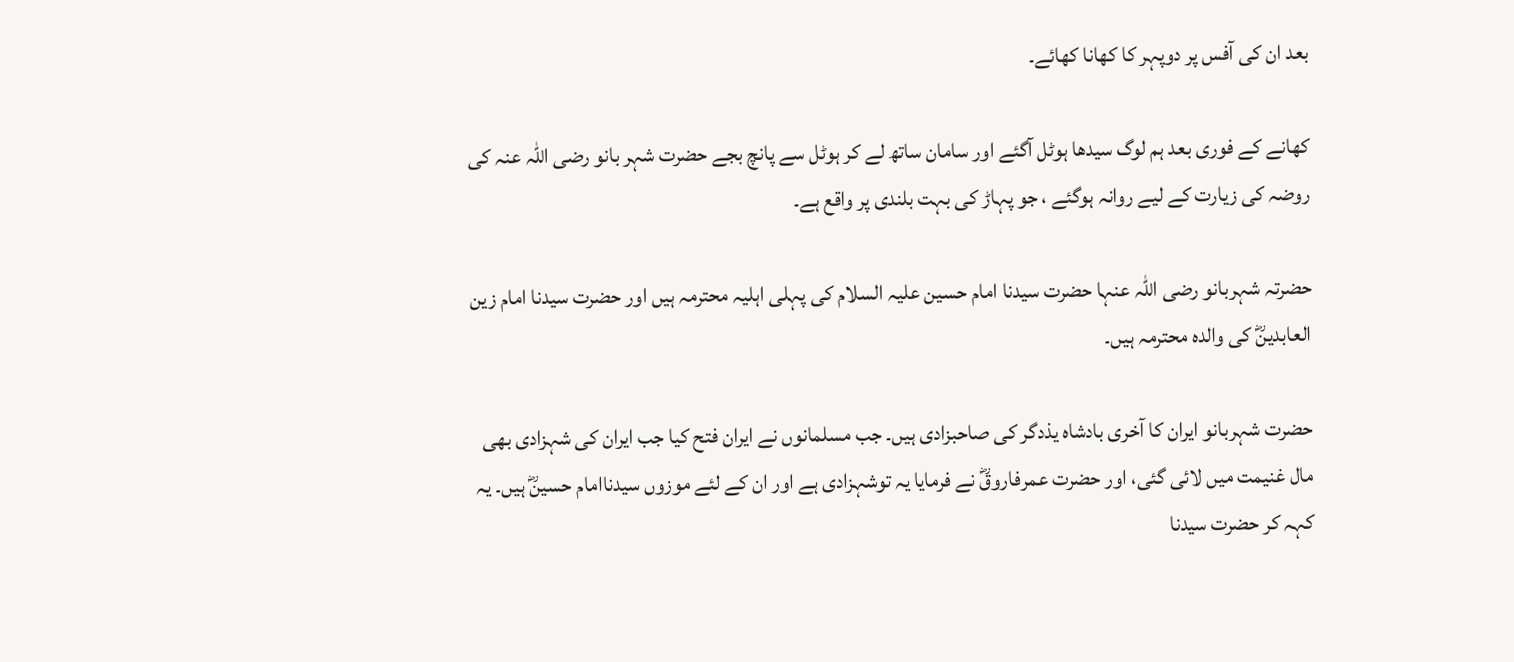بعد ان کی آفس پر دوپہر کا کھانا کھائے۔

کھانے کے فوری بعد ہم لوگ سیدھا ہوٹل آگئے اور سامان ساتھ لے کر ہوٹل سے پانچ بجے حضرت شہر بانو رضی اللہ عنہ کی روضہ کی زیارت کے لیے روانہ ہوگئے ، جو پہاڑ کی بہت بلندی پر واقع ہے۔

حضرتہ شہربانو رضی اللہ عنہا حضرت سیدنا امام حسین علیہ السلام کی پہلی اہلیہ محترمہ ہیں اور حضرت سیدنا امام زین العابدینؓ کی والدہ محترمہ ہیں۔

حضرت شہربانو ایران کا آخری بادشاہ یذدگر کی صاحبزادی ہیں۔ جب مسلمانوں نے ایران فتح کیا جب ایران کی شہزادی بھی مال غنیمت میں لائی گئی، اور حضرت عمرفاروقؓ نے فرمایا یہ توشہزادی ہے اور ان کے لئے موزوں سیدناامام حسینؓ ہیں۔ یہ کہہ کر حضرت سیدنا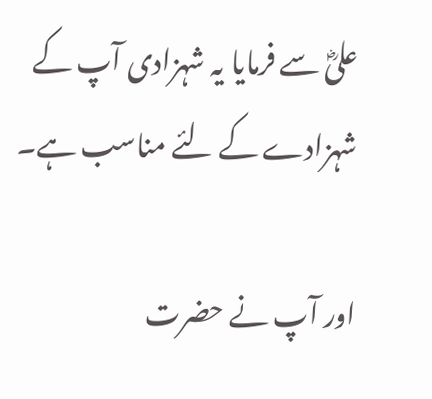علیؓ سے فرمایا یہ شہزادی آپ کے شہزادے کے لئے مناسب ہے۔

اور آپ نے حضرت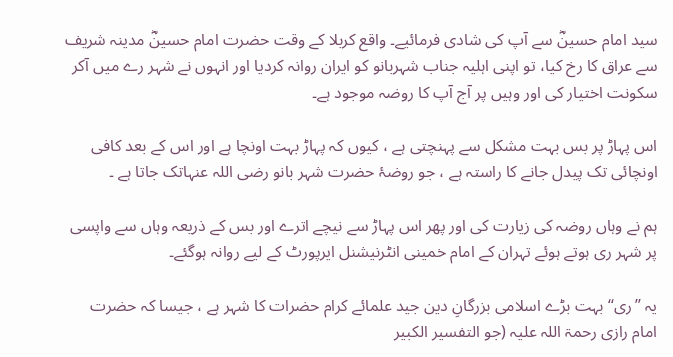سید امام حسینؓ سے آپ کی شادی فرمائیے۔ واقع کربلا کے وقت حضرت امام حسینؓ مدینہ شریف سے عراق کا رخ کیا، تو اپنی اہلیہ جناب شہربانو کو ایران روانہ کردیا اور انہوں نے شہر رے میں آکر سکونت اختیار کی اور وہیں پر آج آپ کا روضہ موجود ہے۔

اس پہاڑ پر بس بہت مشکل سے پہنچتی ہے ، کیوں کہ پہاڑ بہت اونچا ہے اور اس کے بعد کافی اونچائی تک پیدل جانے کا راستہ ہے ، جو روضۂ حضرت شہر بانو رضی اللہ عنہاتک جاتا ہے ۔

ہم نے وہاں روضہ کی زیارت کی اور پھر اس پہاڑ سے نیچے اترے اور بس کے ذریعہ وہاں سے واپسی پر شہر ری ہوتے ہوئے تہران کے امام خمینی انٹرنیشنل ایرپورٹ کے لیے روانہ ہوگئے۔

یہ ’’ری‘‘ بہت بڑے اسلامی بزرگانِ دین جید علمائے کرام حضرات کا شہر ہے ، جیسا کہ حضرت امام رازی رحمۃ اللہ علیہ (جو التفسیر الکبیر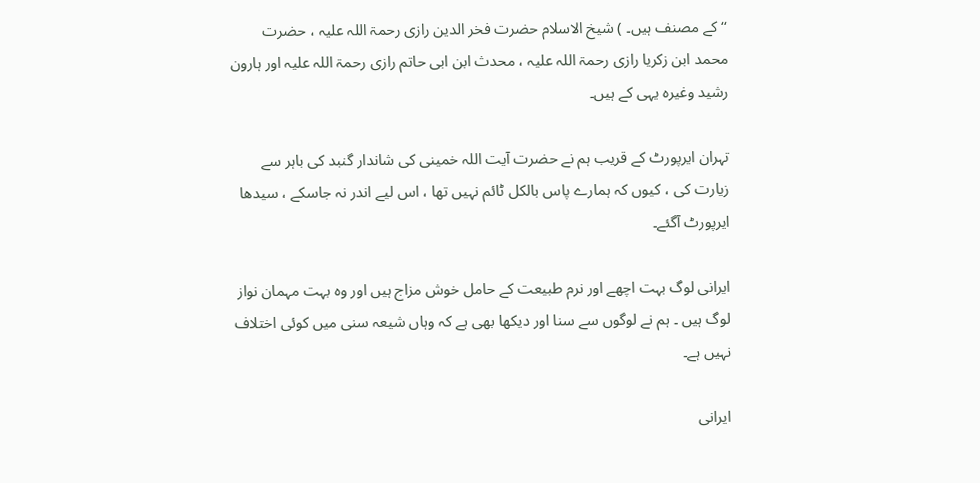‘‘ کے مصنف ہیں۔ ) شیخ الاسلام حضرت فخر الدین رازی رحمۃ اللہ علیہ ، حضرت محمد ابن زکریا رازی رحمۃ اللہ علیہ ، محدث ابن ابی حاتم رازی رحمۃ اللہ علیہ اور ہارون رشید وغیرہ یہی کے ہیں۔

تہران ایرپورٹ کے قریب ہم نے حضرت آیت اللہ خمینی کی شاندار گنبد کی باہر سے زیارت کی ، کیوں کہ ہمارے پاس بالکل ٹائم نہیں تھا ، اس لیے اندر نہ جاسکے ، سیدھا ایرپورٹ آگئے۔

ایرانی لوگ بہت اچھے اور نرم طبیعت کے حامل خوش مزاج ہیں اور وہ بہت مہمان نواز لوگ ہیں ۔ ہم نے لوگوں سے سنا اور دیکھا بھی ہے کہ وہاں شیعہ سنی میں کوئی اختلاف نہیں ہے۔

ایرانی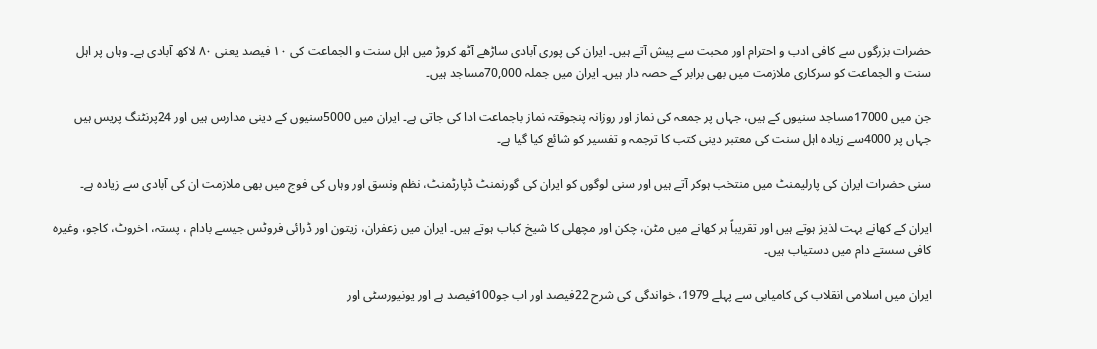حضرات بزرگوں سے کافی ادب و احترام اور محبت سے پیش آتے ہیں۔ ایران کی پوری آبادی ساڑھے آٹھ کروڑ میں اہل سنت و الجماعت کی ۱۰ فیصد یعنی ۸۰ لاکھ آبادی ہے۔ وہاں پر اہل سنت و الجماعت کو سرکاری ملازمت میں بھی برابر کے حصہ دار ہیں۔ ایران میں جملہ 70,000مساجد ہیں۔

جن میں 17000مساجد سنیوں کے ہیں، جہاں پر جمعہ کی نماز اور روزانہ پنجوقتہ نماز باجماعت ادا کی جاتی ہے۔ ایران میں 5000سنیوں کے دینی مدارس ہیں اور 24پرنٹنگ پریس ہیں جہاں پر 4000سے زیادہ اہل سنت کی معتبر دینی کتب کا ترجمہ و تفسیر کو شائع کیا گیا ہے۔

سنی حضرات ایران کی پارلیمنٹ میں منتخب ہوکر آتے ہیں اور سنی لوگوں کو ایران کی گورنمنٹ ڈپارٹمنٹ، نظم ونسق اور وہاں کی فوج میں بھی ملازمت ان کی آبادی سے زیادہ ہے۔

ایران کے کھانے بہت لذیز ہوتے ہیں اور تقریباً ہر کھانے میں مٹن، چکن اور مچھلی کا شیخ کباب ہوتے ہیں۔ ایران میں زعفران، زیتون اور ڈرائی فروٹس جیسے بادام ، پستہ، اخروٹ، کاجو، وغیرہ کافی سستے دام میں دستیاب ہیں۔

ایران میں اسلامی انقلاب کی کامیابی سے پہلے 1979، خواندگی کی شرح 22فیصد اور اب جو100فیصد ہے اور یونیورسٹی اور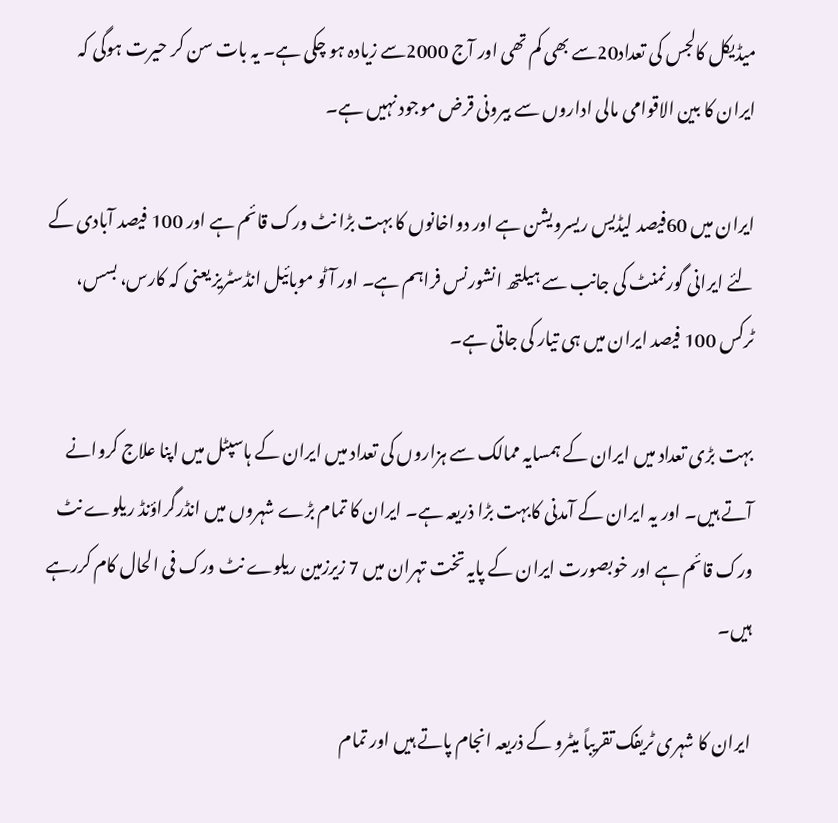میڈیکل کالجس کی تعداد20سے بھی کم تھی اور آج 2000سے زیادہ ہو چکی ہے۔ یہ بات سن کر حیرت ہوگی کہ ایران کا بین الاقوامی مالی اداروں سے بیرونی قرض موجود نہیں ہے۔

ایران میں 60فیصد لیڈیس ریسرویشن ہے اور دواخانوں کا بہت بڑا نٹ ورک قائم ہے اور 100 فیصد آبادی کے لئے ایرانی گورنمنٹ کی جانب سے ہیلتھ انشورنس فراہم ہے۔ اور آٹو موبائیل انڈسٹریز یعنی کہ کارس، بسس، ٹرکس 100 فیصد ایران میں ہی تیار کی جاتی ہے۔

بہت بڑی تعداد میں ایران کے ہمسایہ ممالک سے ہزاروں کی تعداد میں ایران کے ہاسپٹل میں اپنا علاج کروانے آتے ہیں۔ اور یہ ایران کے آمدنی کابہت بڑا ذریعہ ہے۔ ایران کا تمام بڑے شہروں میں انڈرگراؤنڈ ریلوے نٹ ورک قائم ہے اور خوبصورت ایران کے پایہ تخت تہران میں 7 زیرزمین ریلوے نٹ ورک فی الحال کام کررہے ہیں۔

ایران کا شہری ٹریفک تقریباً میٹرو کے ذریعہ انجام پاتے ہیں اور تمام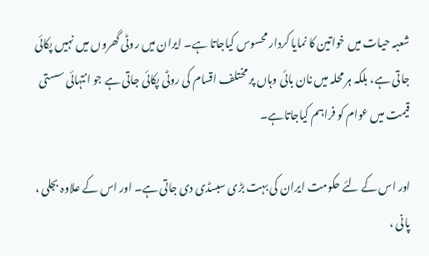شعبہ حیات میں خواتین کا نمایا کردار محسوس کیاجاتا ہے۔ ایران میں روٹی گھروں میں نہیں پکائی جاتی ہے، بلکہ ہر محلہ میں نان بائی وہاں پر مختلف اقسام کی روٹی پکائی جاتی ہے جو انتہائی سستی قیمت میں عوام کو فراہم کیاجاتاہے۔

اور اس کے لئے حکومت ایران کی بہت بڑی سبسڈی دی جاتی ہے۔ اور اس کے علاوہ بجلی ، پانی ،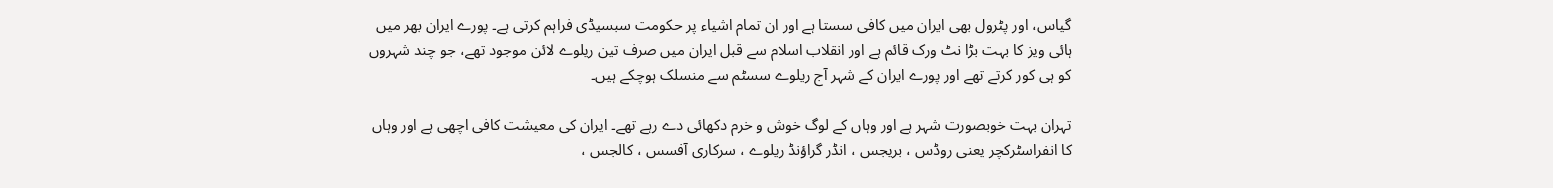گیاس، اور پٹرول بھی ایران میں کافی سستا ہے اور ان تمام اشیاء پر حکومت سبسیڈی فراہم کرتی ہے۔ پورے ایران بھر میں ہائی ویز کا بہت بڑا نٹ ورک قائم ہے اور انقلاب اسلام سے قبل ایران میں صرف تین ریلوے لائن موجود تھے، جو چند شہروں کو ہی کور کرتے تھے اور پورے ایران کے شہر آج ریلوے سسٹم سے منسلک ہوچکے ہیں۔

تہران بہت خوبصورت شہر ہے اور وہاں کے لوگ خوش و خرم دکھائی دے رہے تھے۔ ایران کی معیشت کافی اچھی ہے اور وہاں کا انفراسٹرکچر یعنی روڈس ، بریجس ، انڈر گراؤنڈ ریلوے ، سرکاری آفسس ، کالجس ،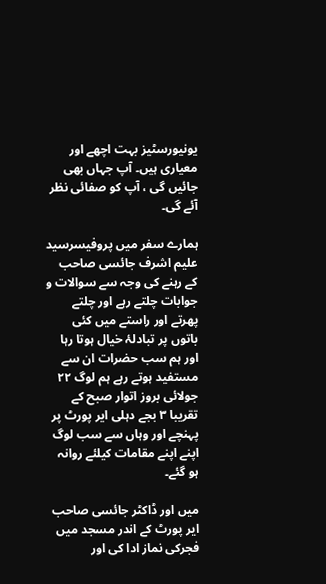یونیورسٹیز بہت اچھے اور معیاری ہیں۔ آپ جہاں بھی جائیں گی ، آپ کو صفائی نظر آئے گی۔

ہمارے سفر میں پروفیسرسید علیم اشرف جائسی صاحب کے رہنے کی وجہ سے سوالات و جوابات چلتے رہے اور چلتے پھرتے اور راستے میں کئی باتوں پر تبادلۂ خیال ہوتا رہا اور ہم سب حضرات ان سے مستفید ہوتے رہے ہم لوگ ۲۲ جولائی بروز اتوار صبح کے تقریبا ۳ بجے دہلی ایر پورٹ پر پہنچے اور وہاں سے سب لوگ اپنے اپنے مقامات کیلئے روانہ ہو گئے۔

میں اور ڈاکٹر جائسی صاحب ایر پورٹ کے اندر مسجد میں فجرکی نماز ادا کی اور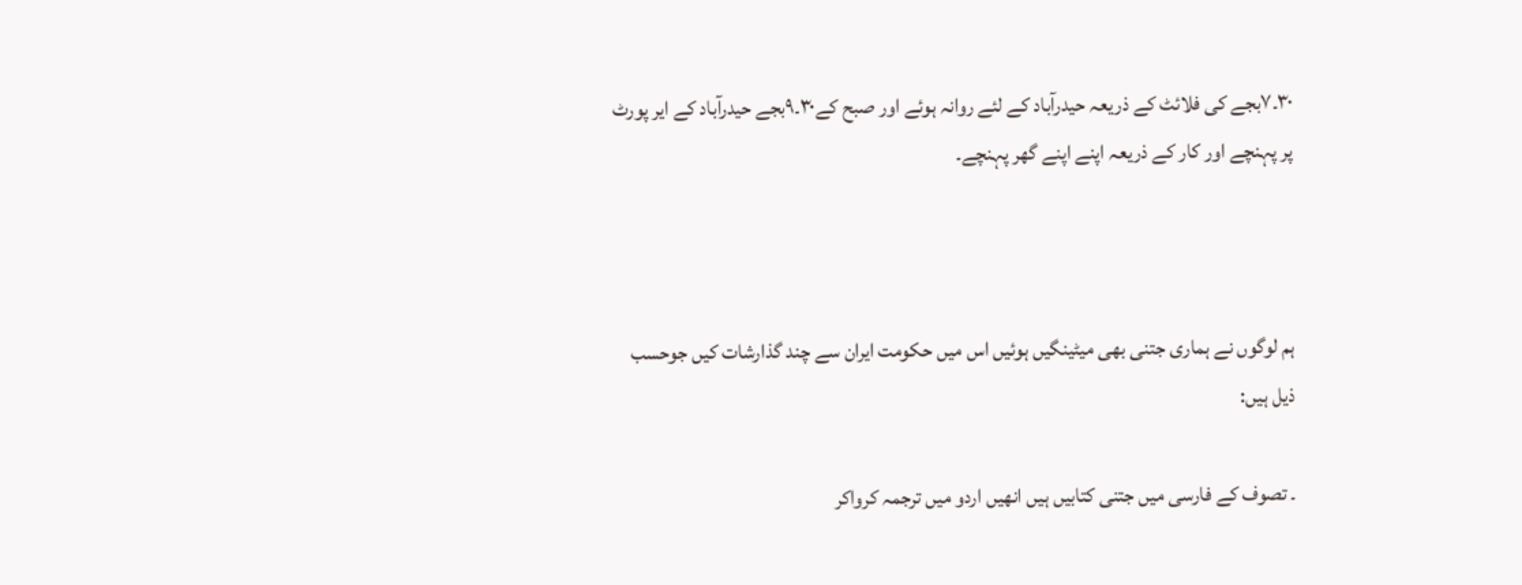۳۰۔۷بجے کی فلائٹ کے ذریعہ حیدرآباد کے لئے روانہ ہوئے اور صبح کے۳۰۔۹بجے حیدرآباد کے ایر پورٹ پر پہنچے اور کار کے ذریعہ اپنے اپنے گھر پہنچے۔



ہم لوگوں نے ہماری جتنی بھی میٹینگیں ہوئیں اس میں حکومت ایران سے چند گذارشات کیں جوحسب ذیل ہیں:

۔ تصوف کے فارسی میں جتنی کتابیں ہیں انھیں اردو میں ترجمہ کرواکر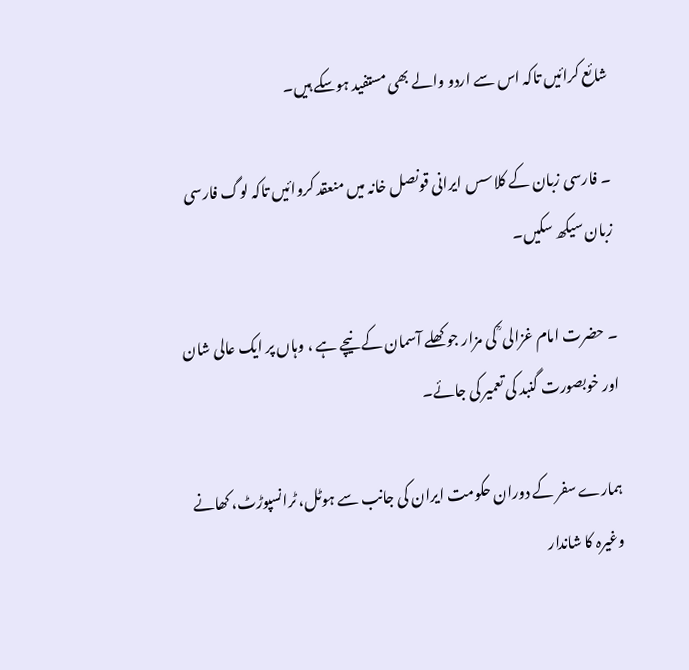شائع کرائیں تاکہ اس سے اردو والے بھی مستفید ہوسکے ہیں۔

۔ فارسی زبان کے کلاسس ایرانی قونصل خانہ میں منعقد کروائیں تاکہ لوگ فارسی زبان سیکھ سکیں۔

۔ حضرت امام غزالی ؒ کی مزار جو کھلے آسمان کے نیچے ہے ، وہاں پر ایک عالی شان اور خوبصورت گنبد کی تعمیر کی جائے۔

ہمارے سفر کے دوران حکومت ایران کی جانب سے ہوٹل، ٹرانسپوڑٹ، کھانے وغیرہ کا شاندار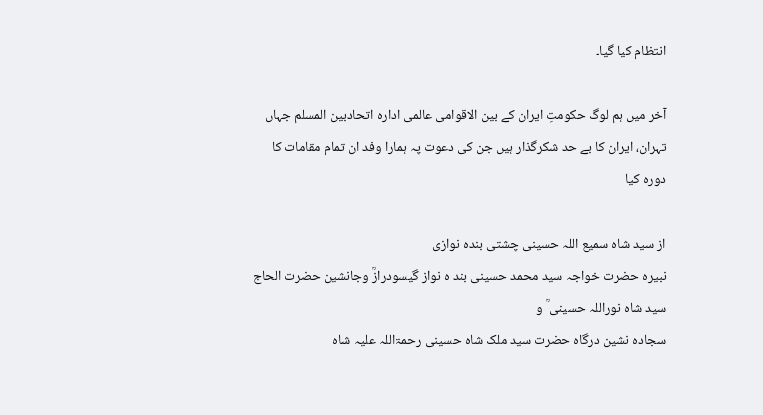انتظام کیا گیا۔

آخر میں ہم لوگ حکومتِ ایران کے بین الاقوامی عالمی ادارہ اتحادبین المسلم جہاں تہران، ایران کا بے حد شکرگذار ہیں جن کی دعوت پہ ہمارا وفد ان تمام مقامات کا دورہ کیا

از سید شاہ سمیع اللہ حسینی چشتی بندہ نوازی
نبیرہ حضرت خواجہ سید محمد حسینی بند ہ نواز گیسودرازؒ وجانشین حضرت الحاج سید شاہ نوراللہ حسینی ؒ و
سجادہ نشین درگاہ حضرت سید ملک شاہ حسینی رحمۃاللہ علیہ شاہ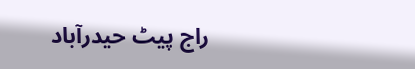راج پیٹ حیدرآباد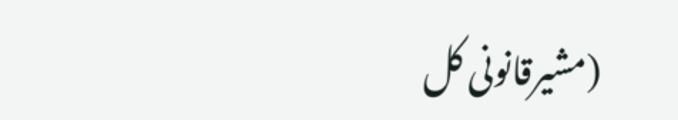(مشیرقانونی کل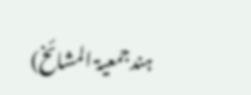ہندجمعیۃ المشائخ)